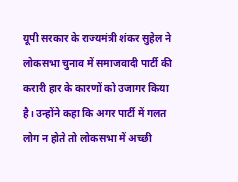यूपी सरकार के राज्यमंत्री शंकर सुहेल ने लोकसभा चुनाव में समाजवादी पार्टी की करारी हार के कारणों को उजागर किया है। उन्होंने कहा कि अगर पार्टी में गलत लोग न होते तो लोकसभा में अच्छी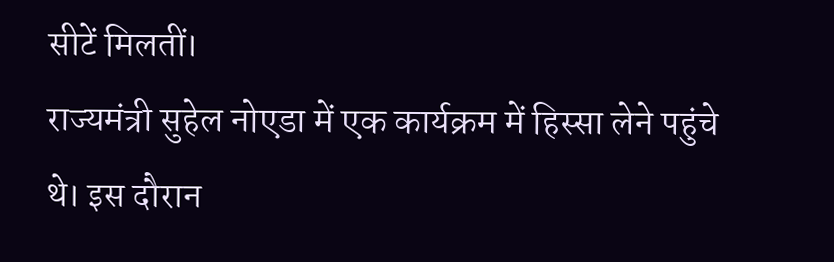सीटें मिलतीं।
राज्यमंत्री सुहेल नोएडा में एक कार्यक्रम में हिस्सा लेने पहुंचे थे। इस दौरान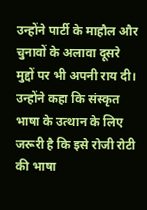उन्होंने पार्टी के माहौल और चुनावों के अलावा दूसरे मुद्दों पर भी अपनी राय दी।
उन्होंने कहा कि संस्कृत भाषा के उत्थान के लिए जरूरी है कि इसे रोजी रोटी की भाषा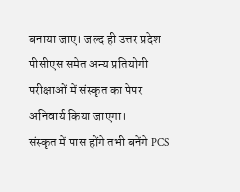बनाया जाए। जल्द ही उत्तर प्रदेश पीसीएस समेत अन्य प्रतियोगी परीक्षाओं में संस्कृत का पेपर अनिवार्य किया जाएगा।
संस्कृत में पास होंगे तभी बनेंगे PCS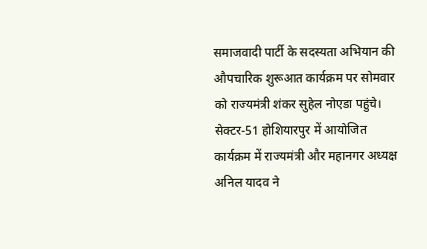समाजवादी पार्टी के सदस्यता अभियान की औपचारिक शुरूआत कार्यक्रम पर सोमवार को राज्यमंत्री शंकर सुहेल नोएडा पहुंचे। सेक्टर-51 होशियारपुर में आयोजित कार्यक्रम में राज्यमंत्री और महानगर अध्यक्ष अनिल यादव ने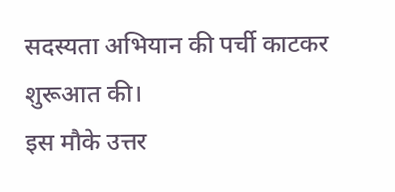सदस्यता अभियान की पर्ची काटकर शुरूआत की।
इस मौके उत्तर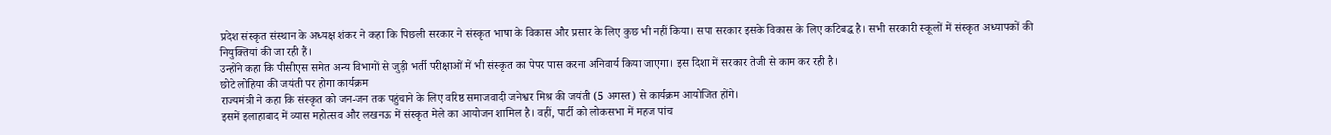प्रदेश संस्कृत संस्थान के अध्यक्ष शंकर ने कहा कि पिछली सरकार ने संस्कृत भाषा के विकास और प्रसार के लिए कुछ भी नहीं किया। सपा सरकार इसके विकास के लिए कटिबद्ध है। सभी सरकारी स्कूलों में संस्कृत अध्यापकों की नियुक्तियां की जा रही हैं।
उन्होंने कहा कि पीसीएस समेत अन्य विभागों से जुड़ी भर्ती परीक्षाओं में भी संस्कृत का पेपर पास करना अनिवार्य किया जाएगा। इस दिशा में सरकार तेजी से काम कर रही है।
छोटे लोहिया की जयंती पर होगा कार्यक्रम
राज्यमंत्री ने कहा कि संस्कृत को जन-जन तक पहुंचाने के लिए वरिष्ठ समाजवादी जनेश्वर मिश्र की जयंती (5 अगस्त) से कार्यक्रम आयोजित होंगे।
इसमें इलाहाबाद में व्यास महोत्सव और लखनऊ में संस्कृत मेले का आयोजन शामिल है। वहीं, पार्टी को लोकसभा में महज पांच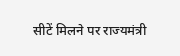सीटें मिलने पर राज्यमंत्री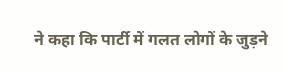ने कहा कि पार्टी में गलत लोगों के जुड़ने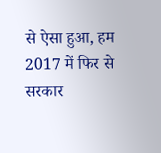से ऐसा हुआ, हम 2017 में फिर से सरकार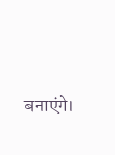बनाएंगे।